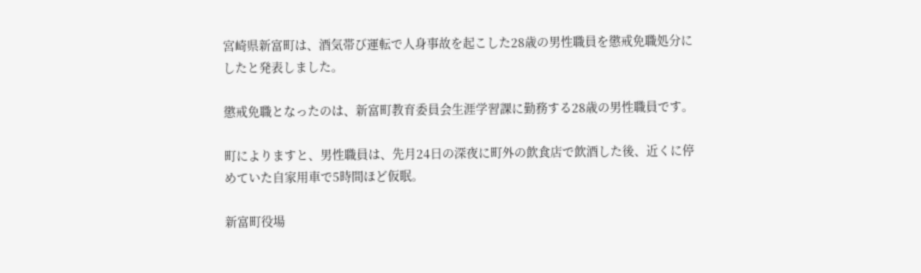宮崎県新富町は、酒気帯び運転で人身事故を起こした28歳の男性職員を懲戒免職処分にしたと発表しました。

懲戒免職となったのは、新富町教育委員会生涯学習課に勤務する28歳の男性職員です。

町によりますと、男性職員は、先月24日の深夜に町外の飲食店で飲酒した後、近くに停めていた自家用車で5時間ほど仮眠。

新富町役場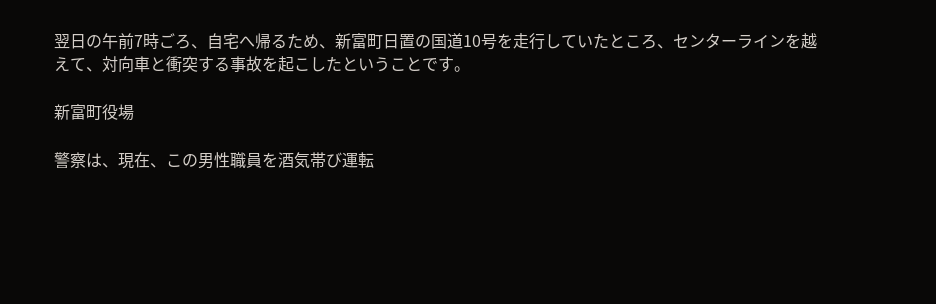翌日の午前7時ごろ、自宅へ帰るため、新富町日置の国道10号を走行していたところ、センターラインを越えて、対向車と衝突する事故を起こしたということです。

新富町役場

警察は、現在、この男性職員を酒気帯び運転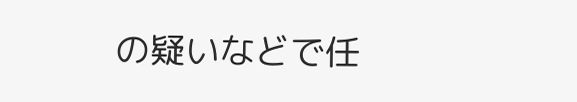の疑いなどで任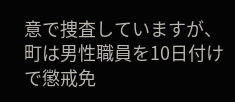意で捜査していますが、町は男性職員を10日付けで懲戒免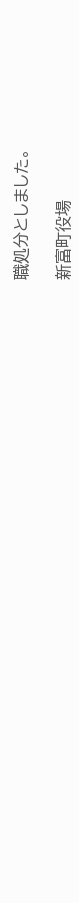職処分としました。

新富町役場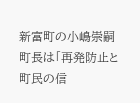新富町の小嶋崇嗣町長は「再発防止と町民の信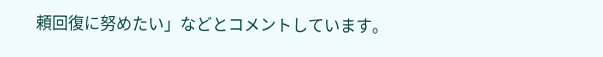頼回復に努めたい」などとコメントしています。